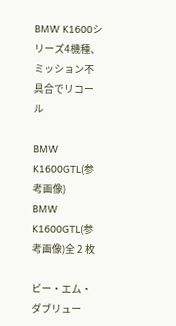BMW K1600シリーズ4機種、ミッション不具合でリコール

BMW K1600GTL(参考画像)
BMW K1600GTL(参考画像)全 2 枚

ビー・エム・ダブリュー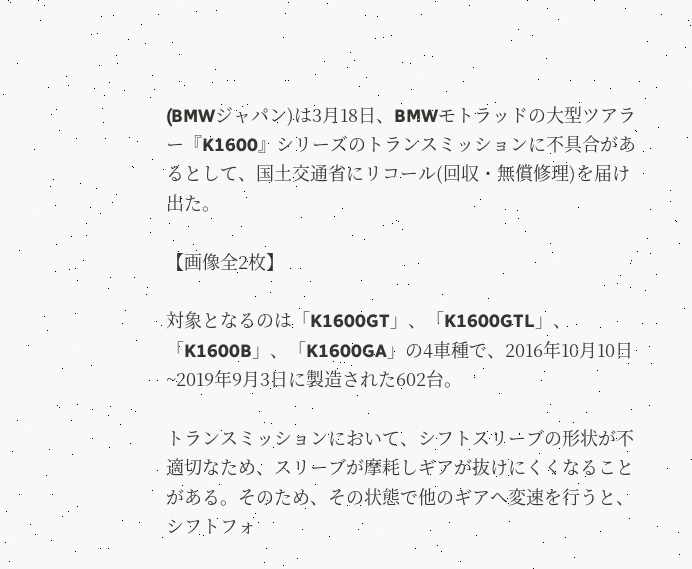(BMWジャパン)は3月18日、BMWモトラッドの大型ツアラー『K1600』シリーズのトランスミッションに不具合があるとして、国土交通省にリコール(回収・無償修理)を届け出た。

【画像全2枚】

対象となるのは「K1600GT」、「K1600GTL」、「K1600B」、「K1600GA」の4車種で、2016年10月10日~2019年9月3日に製造された602台。

トランスミッションにおいて、シフトスリーブの形状が不適切なため、スリーブが摩耗しギアが抜けにくくなることがある。そのため、その状態で他のギアへ変速を行うと、シフトフォ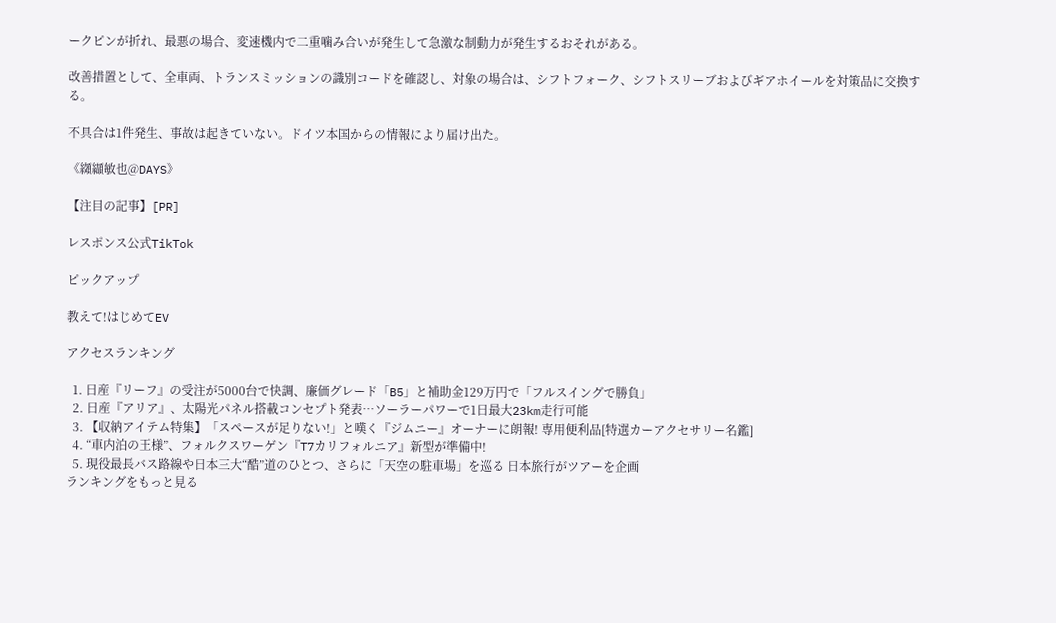ークピンが折れ、最悪の場合、変速機内で二重噛み合いが発生して急激な制動力が発生するおそれがある。

改善措置として、全車両、トランスミッションの識別コードを確認し、対象の場合は、シフトフォーク、シフトスリーブおよびギアホイールを対策品に交換する。

不具合は1件発生、事故は起きていない。ドイツ本国からの情報により届け出た。

《纐纈敏也@DAYS》

【注目の記事】[PR]

レスポンス公式TikTok

ピックアップ

教えて!はじめてEV

アクセスランキング

  1. 日産『リーフ』の受注が5000台で快調、廉価グレード「B5」と補助金129万円で「フルスイングで勝負」
  2. 日産『アリア』、太陽光パネル搭載コンセプト発表…ソーラーパワーで1日最大23km走行可能
  3. 【収納アイテム特集】「スペースが足りない!」と嘆く『ジムニー』オーナーに朗報! 専用便利品[特選カーアクセサリー名鑑]
  4. “車内泊の王様”、フォルクスワーゲン『T7カリフォルニア』新型が準備中!
  5. 現役最長バス路線や日本三大“酷”道のひとつ、さらに「天空の駐車場」を巡る 日本旅行がツアーを企画
ランキングをもっと見る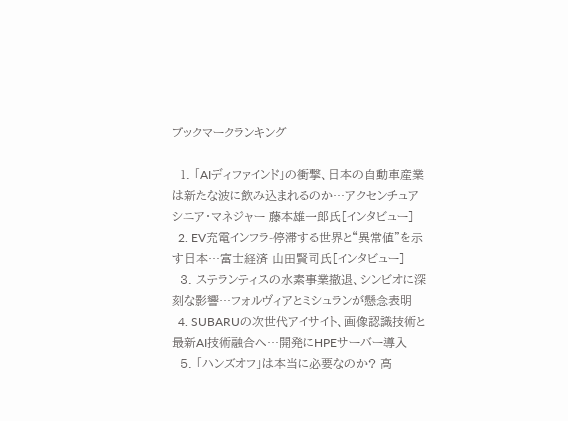ブックマークランキング

  1. 「AIディファインド」の衝撃、日本の自動車産業は新たな波に飲み込まれるのか…アクセンチュア シニア・マネジャー 藤本雄一郎氏[インタビュー]
  2. EV充電インフラ-停滞する世界と“異常値”を示す日本…富士経済 山田賢司氏[インタビュー]
  3. ステランティスの水素事業撤退、シンビオに深刻な影響…フォルヴィアとミシュランが懸念表明
  4. SUBARUの次世代アイサイト、画像認識技術と最新AI技術融合へ…開発にHPEサーバー導入
  5. 「ハンズオフ」は本当に必要なのか? 高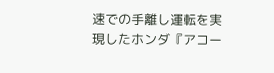速での手離し運転を実現したホンダ『アコー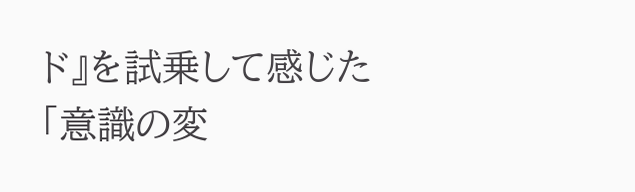ド』を試乗して感じた「意識の変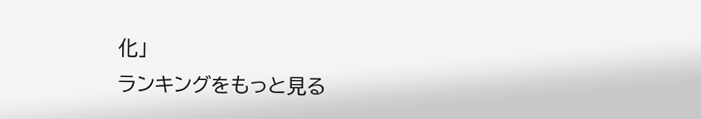化」
ランキングをもっと見る